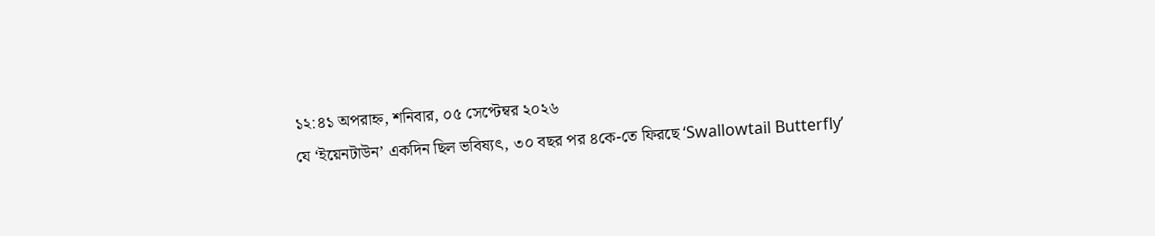১২:৪১ অপরাহ্ন, শনিবার, ০৫ সেপ্টেম্বর ২০২৬
যে ‘ইয়েনটাউন’ একদিন ছিল ভবিষ্যৎ, ৩০ বছর পর ৪কে-তে ফিরছে ‘Swallowtail Butterfly’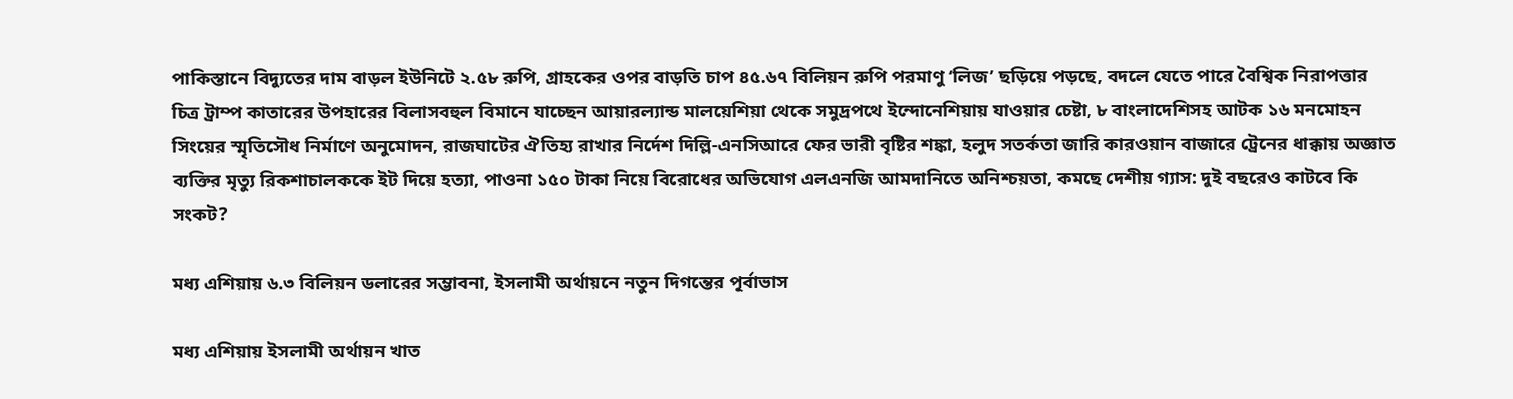পাকিস্তানে বিদ্যুতের দাম বাড়ল ইউনিটে ২.৫৮ রুপি, গ্রাহকের ওপর বাড়তি চাপ ৪৫.৬৭ বিলিয়ন রুপি পরমাণু ‘লিজ’ ছড়িয়ে পড়ছে, বদলে যেতে পারে বৈশ্বিক নিরাপত্তার চিত্র ট্রাম্প কাতারের উপহারের বিলাসবহুল বিমানে যাচ্ছেন আয়ারল্যান্ড মালয়েশিয়া থেকে সমুদ্রপথে ইন্দোনেশিয়ায় যাওয়ার চেষ্টা, ৮ বাংলাদেশিসহ আটক ১৬ মনমোহন সিংয়ের স্মৃতিসৌধ নির্মাণে অনুমোদন, রাজঘাটের ঐতিহ্য রাখার নির্দেশ দিল্লি-এনসিআরে ফের ভারী বৃষ্টির শঙ্কা, হলুদ সতর্কতা জারি কারওয়ান বাজারে ট্রেনের ধাক্কায় অজ্ঞাত ব্যক্তির মৃত্যু রিকশাচালককে ইট দিয়ে হত্যা, পাওনা ১৫০ টাকা নিয়ে বিরোধের অভিযোগ এলএনজি আমদানিতে অনিশ্চয়তা, কমছে দেশীয় গ্যাস: দুই বছরেও কাটবে কি সংকট?

মধ্য এশিয়ায় ৬.৩ বিলিয়ন ডলারের সম্ভাবনা, ইসলামী অর্থায়নে নতুন দিগন্তের পূর্বাভাস

মধ্য এশিয়ায় ইসলামী অর্থায়ন খাত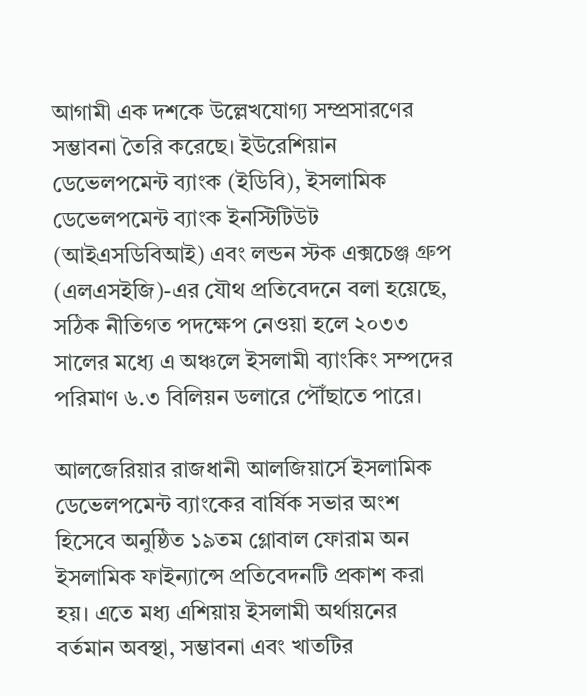আগামী এক দশকে উল্লেখযোগ্য সম্প্রসারণের সম্ভাবনা তৈরি করেছে। ইউরেশিয়ান ডেভেলপমেন্ট ব্যাংক (ইডিবি), ইসলামিক ডেভেলপমেন্ট ব্যাংক ইনস্টিটিউট (আইএসডিবিআই) এবং লন্ডন স্টক এক্সচেঞ্জ গ্রুপ (এলএসইজি)-এর যৌথ প্রতিবেদনে বলা হয়েছে, সঠিক নীতিগত পদক্ষেপ নেওয়া হলে ২০৩৩ সালের মধ্যে এ অঞ্চলে ইসলামী ব্যাংকিং সম্পদের পরিমাণ ৬.৩ বিলিয়ন ডলারে পৌঁছাতে পারে।

আলজেরিয়ার রাজধানী আলজিয়ার্সে ইসলামিক ডেভেলপমেন্ট ব্যাংকের বার্ষিক সভার অংশ হিসেবে অনুষ্ঠিত ১৯তম গ্লোবাল ফোরাম অন ইসলামিক ফাইন্যান্সে প্রতিবেদনটি প্রকাশ করা হয়। এতে মধ্য এশিয়ায় ইসলামী অর্থায়নের বর্তমান অবস্থা, সম্ভাবনা এবং খাতটির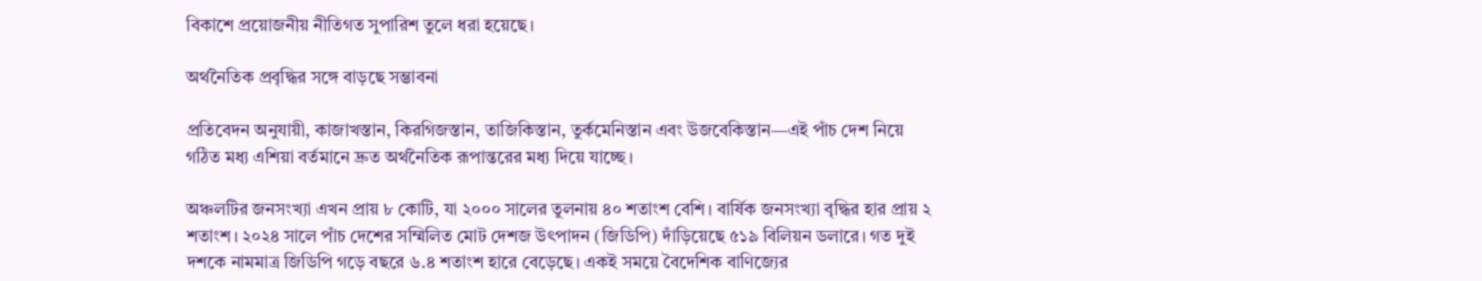বিকাশে প্রয়োজনীয় নীতিগত সুপারিশ তুলে ধরা হয়েছে।

অর্থনৈতিক প্রবৃদ্ধির সঙ্গে বাড়ছে সম্ভাবনা

প্রতিবেদন অনুযায়ী, কাজাখস্তান, কিরগিজস্তান, তাজিকিস্তান, তুর্কমেনিস্তান এবং উজবেকিস্তান—এই পাঁচ দেশ নিয়ে গঠিত মধ্য এশিয়া বর্তমানে দ্রুত অর্থনৈতিক রূপান্তরের মধ্য দিয়ে যাচ্ছে।

অঞ্চলটির জনসংখ্যা এখন প্রায় ৮ কোটি, যা ২০০০ সালের তুলনায় ৪০ শতাংশ বেশি। বার্ষিক জনসংখ্যা বৃদ্ধির হার প্রায় ২ শতাংশ। ২০২৪ সালে পাঁচ দেশের সম্মিলিত মোট দেশজ উৎপাদন (জিডিপি) দাঁড়িয়েছে ৫১৯ বিলিয়ন ডলারে। গত দুই দশকে নামমাত্র জিডিপি গড়ে বছরে ৬.৪ শতাংশ হারে বেড়েছে। একই সময়ে বৈদেশিক বাণিজ্যের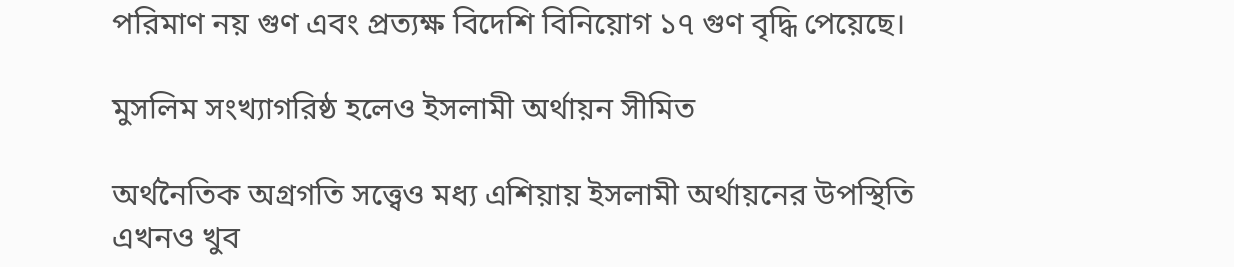পরিমাণ নয় গুণ এবং প্রত্যক্ষ বিদেশি বিনিয়োগ ১৭ গুণ বৃদ্ধি পেয়েছে।

মুসলিম সংখ্যাগরিষ্ঠ হলেও ইসলামী অর্থায়ন সীমিত

অর্থনৈতিক অগ্রগতি সত্ত্বেও মধ্য এশিয়ায় ইসলামী অর্থায়নের উপস্থিতি এখনও খুব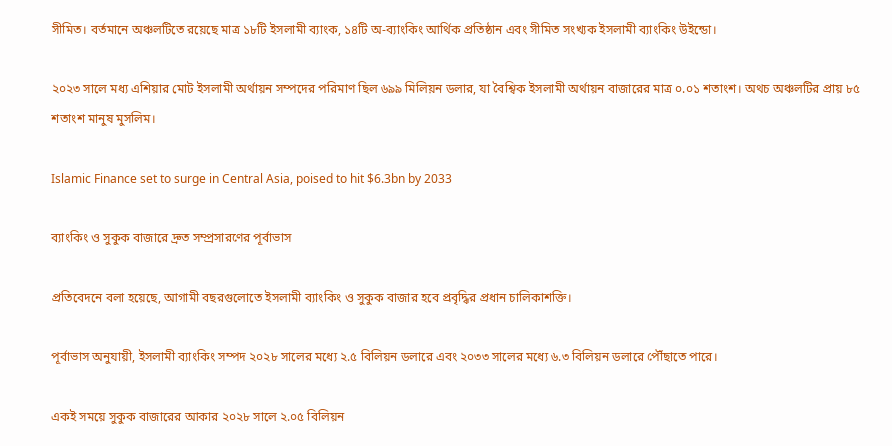সীমিত। বর্তমানে অঞ্চলটিতে রয়েছে মাত্র ১৮টি ইসলামী ব্যাংক, ১৪টি অ-ব্যাংকিং আর্থিক প্রতিষ্ঠান এবং সীমিত সংখ্যক ইসলামী ব্যাংকিং উইন্ডো।

২০২৩ সালে মধ্য এশিয়ার মোট ইসলামী অর্থায়ন সম্পদের পরিমাণ ছিল ৬৯৯ মিলিয়ন ডলার, যা বৈশ্বিক ইসলামী অর্থায়ন বাজারের মাত্র ০.০১ শতাংশ। অথচ অঞ্চলটির প্রায় ৮৫ শতাংশ মানুষ মুসলিম।

Islamic Finance set to surge in Central Asia, poised to hit $6.3bn by 2033

ব্যাংকিং ও সুকুক বাজারে দ্রুত সম্প্রসারণের পূর্বাভাস

প্রতিবেদনে বলা হয়েছে, আগামী বছরগুলোতে ইসলামী ব্যাংকিং ও সুকুক বাজার হবে প্রবৃদ্ধির প্রধান চালিকাশক্তি।

পূর্বাভাস অনুযায়ী, ইসলামী ব্যাংকিং সম্পদ ২০২৮ সালের মধ্যে ২.৫ বিলিয়ন ডলারে এবং ২০৩৩ সালের মধ্যে ৬.৩ বিলিয়ন ডলারে পৌঁছাতে পারে।

একই সময়ে সুকুক বাজারের আকার ২০২৮ সালে ২.০৫ বিলিয়ন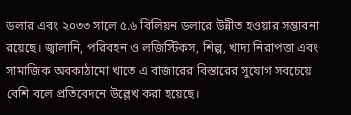ডলার এবং ২০৩৩ সালে ৫.৬ বিলিয়ন ডলারে উন্নীত হওয়ার সম্ভাবনা রয়েছে। জ্বালানি, পরিবহন ও লজিস্টিকস, শিল্প, খাদ্য নিরাপত্তা এবং সামাজিক অবকাঠামো খাতে এ বাজারের বিস্তারের সুযোগ সবচেয়ে বেশি বলে প্রতিবেদনে উল্লেখ করা হয়েছে।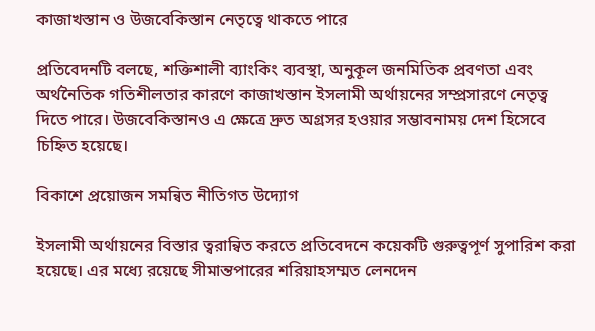কাজাখস্তান ও উজবেকিস্তান নেতৃত্বে থাকতে পারে

প্রতিবেদনটি বলছে, শক্তিশালী ব্যাংকিং ব্যবস্থা, অনুকূল জনমিতিক প্রবণতা এবং অর্থনৈতিক গতিশীলতার কারণে কাজাখস্তান ইসলামী অর্থায়নের সম্প্রসারণে নেতৃত্ব দিতে পারে। উজবেকিস্তানও এ ক্ষেত্রে দ্রুত অগ্রসর হওয়ার সম্ভাবনাময় দেশ হিসেবে চিহ্নিত হয়েছে।

বিকাশে প্রয়োজন সমন্বিত নীতিগত উদ্যোগ

ইসলামী অর্থায়নের বিস্তার ত্বরান্বিত করতে প্রতিবেদনে কয়েকটি গুরুত্বপূর্ণ সুপারিশ করা হয়েছে। এর মধ্যে রয়েছে সীমান্তপারের শরিয়াহসম্মত লেনদেন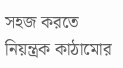সহজ করতে নিয়ন্ত্রক কাঠামোর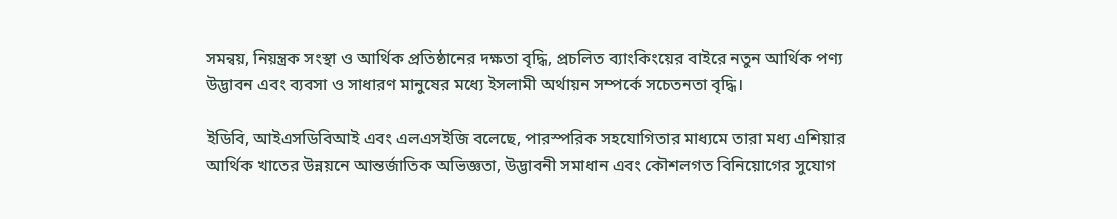সমন্বয়, নিয়ন্ত্রক সংস্থা ও আর্থিক প্রতিষ্ঠানের দক্ষতা বৃদ্ধি, প্রচলিত ব্যাংকিংয়ের বাইরে নতুন আর্থিক পণ্য উদ্ভাবন এবং ব্যবসা ও সাধারণ মানুষের মধ্যে ইসলামী অর্থায়ন সম্পর্কে সচেতনতা বৃদ্ধি।

ইডিবি, আইএসডিবিআই এবং এলএসইজি বলেছে, পারস্পরিক সহযোগিতার মাধ্যমে তারা মধ্য এশিয়ার আর্থিক খাতের উন্নয়নে আন্তর্জাতিক অভিজ্ঞতা, উদ্ভাবনী সমাধান এবং কৌশলগত বিনিয়োগের সুযোগ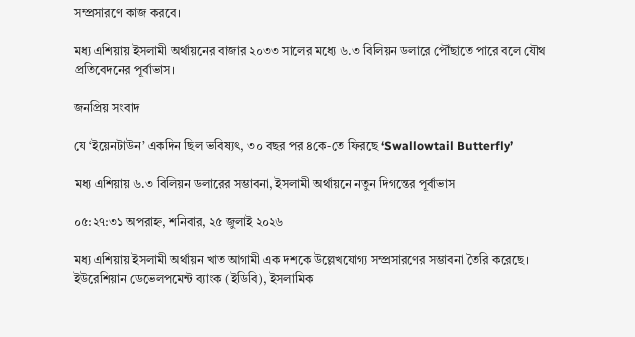সম্প্রসারণে কাজ করবে।

মধ্য এশিয়ায় ইসলামী অর্থায়নের বাজার ২০৩৩ সালের মধ্যে ৬.৩ বিলিয়ন ডলারে পৌঁছাতে পারে বলে যৌথ প্রতিবেদনের পূর্বাভাস।

জনপ্রিয় সংবাদ

যে ‘ইয়েনটাউন’ একদিন ছিল ভবিষ্যৎ, ৩০ বছর পর ৪কে-তে ফিরছে ‘Swallowtail Butterfly’

মধ্য এশিয়ায় ৬.৩ বিলিয়ন ডলারের সম্ভাবনা, ইসলামী অর্থায়নে নতুন দিগন্তের পূর্বাভাস

০৫:২৭:৩১ অপরাহ্ন, শনিবার, ২৫ জুলাই ২০২৬

মধ্য এশিয়ায় ইসলামী অর্থায়ন খাত আগামী এক দশকে উল্লেখযোগ্য সম্প্রসারণের সম্ভাবনা তৈরি করেছে। ইউরেশিয়ান ডেভেলপমেন্ট ব্যাংক (ইডিবি), ইসলামিক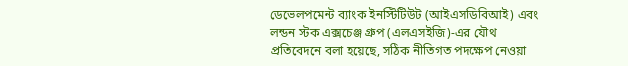ডেভেলপমেন্ট ব্যাংক ইনস্টিটিউট (আইএসডিবিআই) এবং লন্ডন স্টক এক্সচেঞ্জ গ্রুপ (এলএসইজি)-এর যৌথ প্রতিবেদনে বলা হয়েছে, সঠিক নীতিগত পদক্ষেপ নেওয়া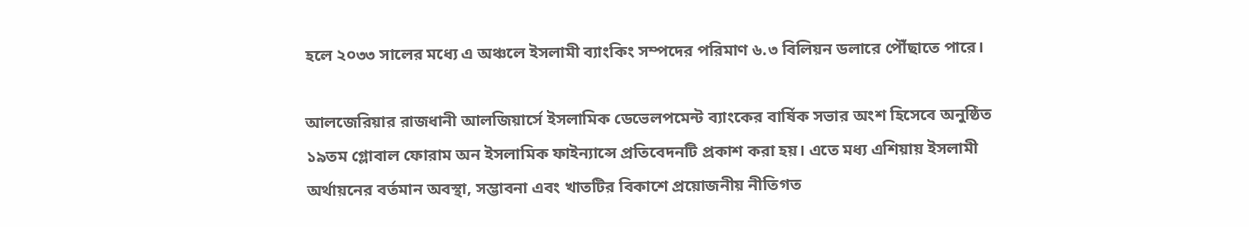হলে ২০৩৩ সালের মধ্যে এ অঞ্চলে ইসলামী ব্যাংকিং সম্পদের পরিমাণ ৬.৩ বিলিয়ন ডলারে পৌঁছাতে পারে।

আলজেরিয়ার রাজধানী আলজিয়ার্সে ইসলামিক ডেভেলপমেন্ট ব্যাংকের বার্ষিক সভার অংশ হিসেবে অনুষ্ঠিত ১৯তম গ্লোবাল ফোরাম অন ইসলামিক ফাইন্যান্সে প্রতিবেদনটি প্রকাশ করা হয়। এতে মধ্য এশিয়ায় ইসলামী অর্থায়নের বর্তমান অবস্থা, সম্ভাবনা এবং খাতটির বিকাশে প্রয়োজনীয় নীতিগত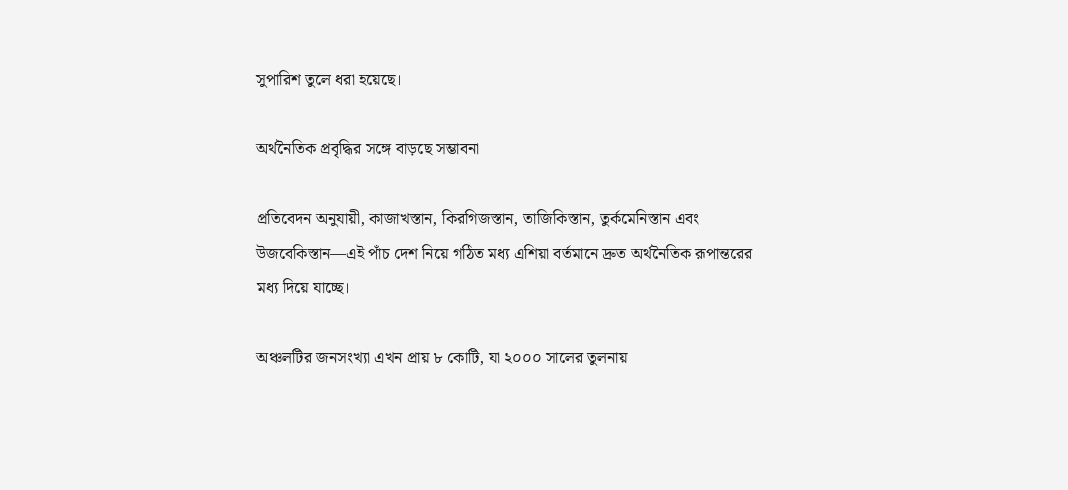সুপারিশ তুলে ধরা হয়েছে।

অর্থনৈতিক প্রবৃদ্ধির সঙ্গে বাড়ছে সম্ভাবনা

প্রতিবেদন অনুযায়ী, কাজাখস্তান, কিরগিজস্তান, তাজিকিস্তান, তুর্কমেনিস্তান এবং উজবেকিস্তান—এই পাঁচ দেশ নিয়ে গঠিত মধ্য এশিয়া বর্তমানে দ্রুত অর্থনৈতিক রূপান্তরের মধ্য দিয়ে যাচ্ছে।

অঞ্চলটির জনসংখ্যা এখন প্রায় ৮ কোটি, যা ২০০০ সালের তুলনায়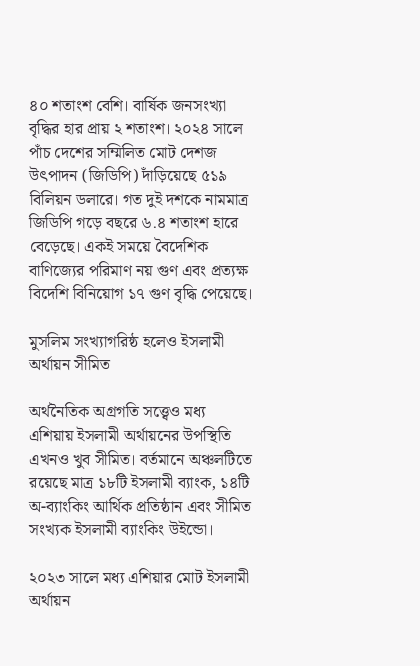৪০ শতাংশ বেশি। বার্ষিক জনসংখ্যা বৃদ্ধির হার প্রায় ২ শতাংশ। ২০২৪ সালে পাঁচ দেশের সম্মিলিত মোট দেশজ উৎপাদন (জিডিপি) দাঁড়িয়েছে ৫১৯ বিলিয়ন ডলারে। গত দুই দশকে নামমাত্র জিডিপি গড়ে বছরে ৬.৪ শতাংশ হারে বেড়েছে। একই সময়ে বৈদেশিক বাণিজ্যের পরিমাণ নয় গুণ এবং প্রত্যক্ষ বিদেশি বিনিয়োগ ১৭ গুণ বৃদ্ধি পেয়েছে।

মুসলিম সংখ্যাগরিষ্ঠ হলেও ইসলামী অর্থায়ন সীমিত

অর্থনৈতিক অগ্রগতি সত্ত্বেও মধ্য এশিয়ায় ইসলামী অর্থায়নের উপস্থিতি এখনও খুব সীমিত। বর্তমানে অঞ্চলটিতে রয়েছে মাত্র ১৮টি ইসলামী ব্যাংক, ১৪টি অ-ব্যাংকিং আর্থিক প্রতিষ্ঠান এবং সীমিত সংখ্যক ইসলামী ব্যাংকিং উইন্ডো।

২০২৩ সালে মধ্য এশিয়ার মোট ইসলামী অর্থায়ন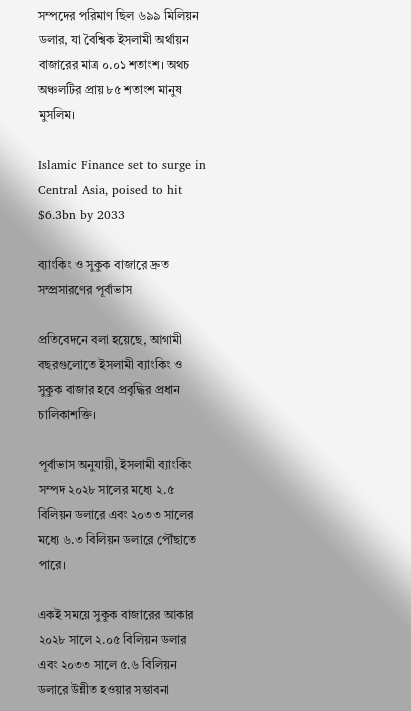সম্পদের পরিমাণ ছিল ৬৯৯ মিলিয়ন ডলার, যা বৈশ্বিক ইসলামী অর্থায়ন বাজারের মাত্র ০.০১ শতাংশ। অথচ অঞ্চলটির প্রায় ৮৫ শতাংশ মানুষ মুসলিম।

Islamic Finance set to surge in Central Asia, poised to hit $6.3bn by 2033

ব্যাংকিং ও সুকুক বাজারে দ্রুত সম্প্রসারণের পূর্বাভাস

প্রতিবেদনে বলা হয়েছে, আগামী বছরগুলোতে ইসলামী ব্যাংকিং ও সুকুক বাজার হবে প্রবৃদ্ধির প্রধান চালিকাশক্তি।

পূর্বাভাস অনুযায়ী, ইসলামী ব্যাংকিং সম্পদ ২০২৮ সালের মধ্যে ২.৫ বিলিয়ন ডলারে এবং ২০৩৩ সালের মধ্যে ৬.৩ বিলিয়ন ডলারে পৌঁছাতে পারে।

একই সময়ে সুকুক বাজারের আকার ২০২৮ সালে ২.০৫ বিলিয়ন ডলার এবং ২০৩৩ সালে ৫.৬ বিলিয়ন ডলারে উন্নীত হওয়ার সম্ভাবনা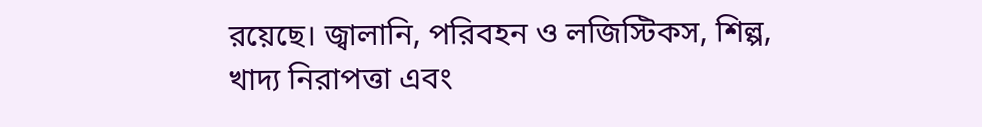রয়েছে। জ্বালানি, পরিবহন ও লজিস্টিকস, শিল্প, খাদ্য নিরাপত্তা এবং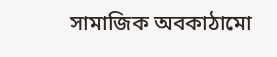সামাজিক অবকাঠামো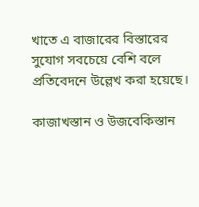খাতে এ বাজারের বিস্তারের সুযোগ সবচেয়ে বেশি বলে প্রতিবেদনে উল্লেখ করা হয়েছে।

কাজাখস্তান ও উজবেকিস্তান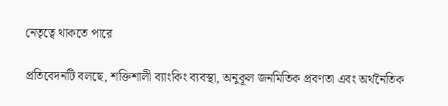নেতৃত্বে থাকতে পারে

প্রতিবেদনটি বলছে, শক্তিশালী ব্যাংকিং ব্যবস্থা, অনুকূল জনমিতিক প্রবণতা এবং অর্থনৈতিক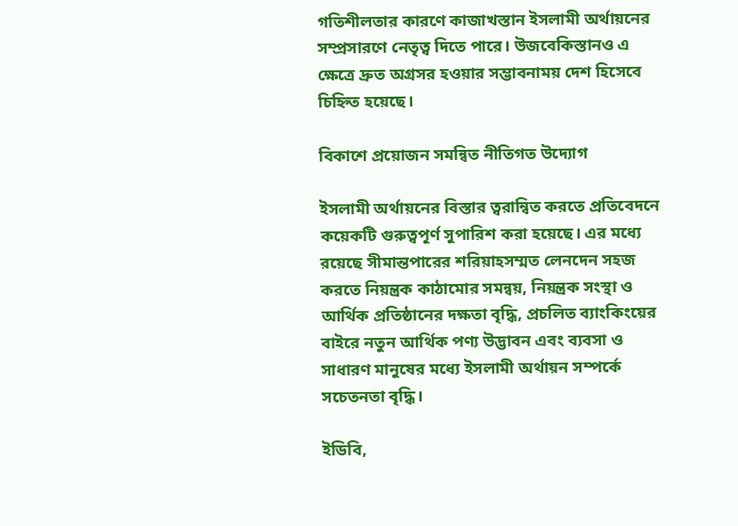গতিশীলতার কারণে কাজাখস্তান ইসলামী অর্থায়নের সম্প্রসারণে নেতৃত্ব দিতে পারে। উজবেকিস্তানও এ ক্ষেত্রে দ্রুত অগ্রসর হওয়ার সম্ভাবনাময় দেশ হিসেবে চিহ্নিত হয়েছে।

বিকাশে প্রয়োজন সমন্বিত নীতিগত উদ্যোগ

ইসলামী অর্থায়নের বিস্তার ত্বরান্বিত করতে প্রতিবেদনে কয়েকটি গুরুত্বপূর্ণ সুপারিশ করা হয়েছে। এর মধ্যে রয়েছে সীমান্তপারের শরিয়াহসম্মত লেনদেন সহজ করতে নিয়ন্ত্রক কাঠামোর সমন্বয়, নিয়ন্ত্রক সংস্থা ও আর্থিক প্রতিষ্ঠানের দক্ষতা বৃদ্ধি, প্রচলিত ব্যাংকিংয়ের বাইরে নতুন আর্থিক পণ্য উদ্ভাবন এবং ব্যবসা ও সাধারণ মানুষের মধ্যে ইসলামী অর্থায়ন সম্পর্কে সচেতনতা বৃদ্ধি।

ইডিবি,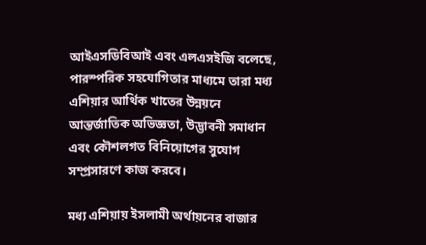আইএসডিবিআই এবং এলএসইজি বলেছে, পারস্পরিক সহযোগিতার মাধ্যমে তারা মধ্য এশিয়ার আর্থিক খাতের উন্নয়নে আন্তর্জাতিক অভিজ্ঞতা, উদ্ভাবনী সমাধান এবং কৌশলগত বিনিয়োগের সুযোগ সম্প্রসারণে কাজ করবে।

মধ্য এশিয়ায় ইসলামী অর্থায়নের বাজার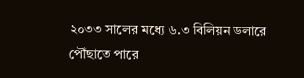২০৩৩ সালের মধ্যে ৬.৩ বিলিয়ন ডলারে পৌঁছাতে পারে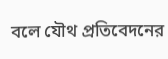বলে যৌথ প্রতিবেদনের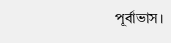পূর্বাভাস।